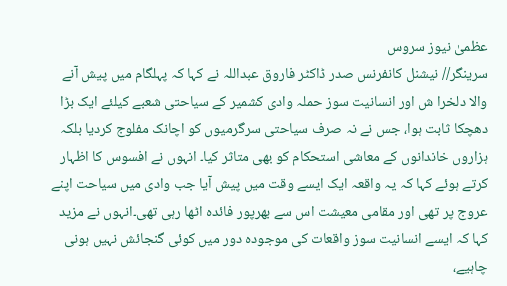عظمیٰ نیوز سروس
سرینگر// نیشنل کانفرنس صدر ڈاکٹر فاروق عبداللہ نے کہا کہ پہلگام میں پیش آنے والا دلخرا ش اور انسانیت سوز حملہ وادی کشمیر کے سیاحتی شعبے کیلئے ایک بڑا دھچکا ثابت ہوا، جس نے نہ صرف سیاحتی سرگرمیوں کو اچانک مفلوج کردیا بلکہ ہزاروں خاندانوں کے معاشی استحکام کو بھی متاثر کیا۔ انہوں نے افسوس کا اظہار کرتے ہوئے کہا کہ یہ واقعہ ایک ایسے وقت میں پیش آیا جب وادی میں سیاحت اپنے عروج پر تھی اور مقامی معیشت اس سے بھرپور فائدہ اٹھا رہی تھی۔انہوں نے مزید کہا کہ ایسے انسانیت سوز واقعات کی موجودہ دور میں کوئی گنجائش نہیں ہونی چاہیے،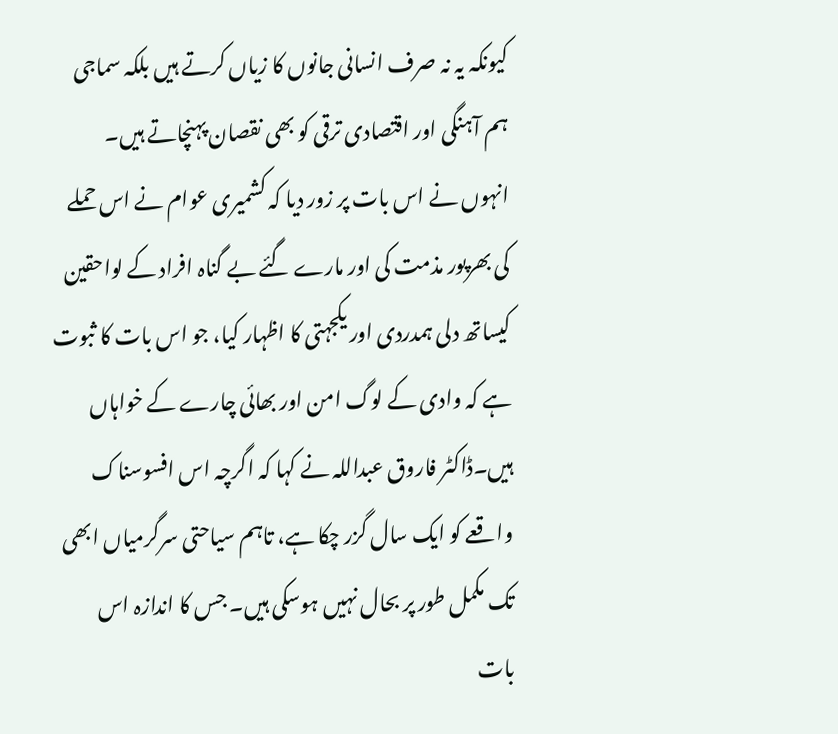کیونکہ یہ نہ صرف انسانی جانوں کا زیاں کرتے ہیں بلکہ سماجی ہم آہنگی اور اقتصادی ترقی کو بھی نقصان پہنچاتے ہیں۔
انہوں نے اس بات پر زور دیا کہ کشمیری عوام نے اس حملے کی بھرپور مذمت کی اور مارے گئے بے گناہ افراد کے لواحقین کیساتھ دلی ہمدردی اور یکجہتی کا اظہار کیا، جو اس بات کا ثبوت ہے کہ وادی کے لوگ امن اور بھائی چارے کے خواہاں ہیں۔ڈاکٹر فاروق عبداللہ نے کہا کہ اگرچہ اس افسوسناک واقعے کو ایک سال گزر چکا ہے، تاہم سیاحتی سرگرمیاں ابھی تک مکمل طور پر بحال نہیں ہوسکی ہیں۔ جس کا اندازہ اس بات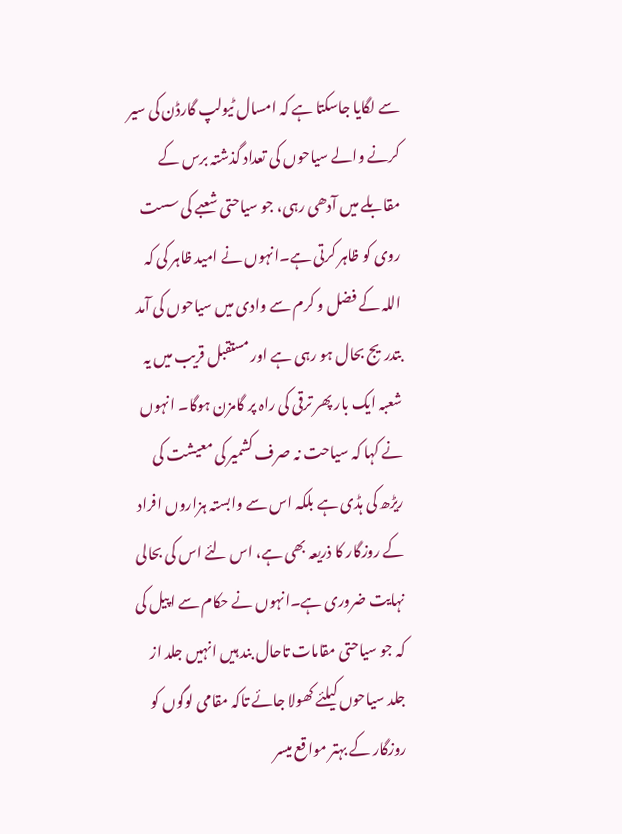سے لگایا جاسکتا ہے کہ امسال ٹیولپ گارڈن کی سیر کرنے والے سیاحوں کی تعداد گذشتہ برس کے مقابلے میں آدھی رہی، جو سیاحتی شعبے کی سست روی کو ظاہر کرتی ہے۔انہوں نے امید ظاہر کی کہ اللہ کے فضل و کرم سے وادی میں سیاحوں کی آمد بتدریج بحال ہو رہی ہے اور مستقبل قریب میں یہ شعبہ ایک بار پھر ترقی کی راہ پر گامزن ہوگا۔ انہوں نے کہا کہ سیاحت نہ صرف کشمیر کی معیشت کی ریڑھ کی ہڈی ہے بلکہ اس سے وابستہ ہزاروں افراد کے روزگار کا ذریعہ بھی ہے، اس لئے اس کی بحالی نہایت ضروری ہے۔انہوں نے حکام سے اپیل کی کہ جو سیاحتی مقامات تاحال بند ہیں انہیں جلد از جلد سیاحوں کیلئے کھولا جائے تاکہ مقامی لوگوں کو روزگار کے بہتر مواقع میسر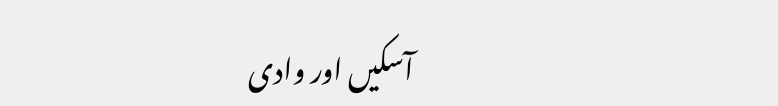آسکیں اور وادی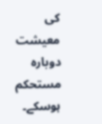کی معیشت دوبارہ مستحکم ہوسکے۔